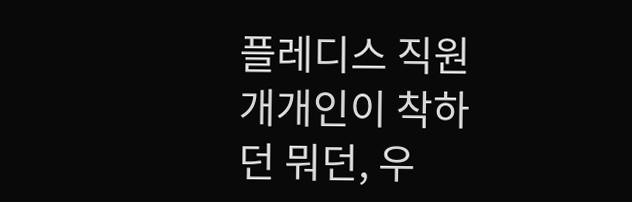플레디스 직원 개개인이 착하던 뭐던, 우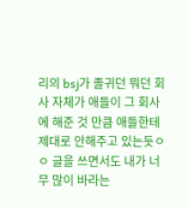리의 bsj가 졸귀던 뭐던 회사 자체가 애들이 그 회사에 해준 것 만큼 애들한테 제대로 안해주고 있는듯ㅇㅇ 글을 쓰면서도 내가 너무 많이 바라는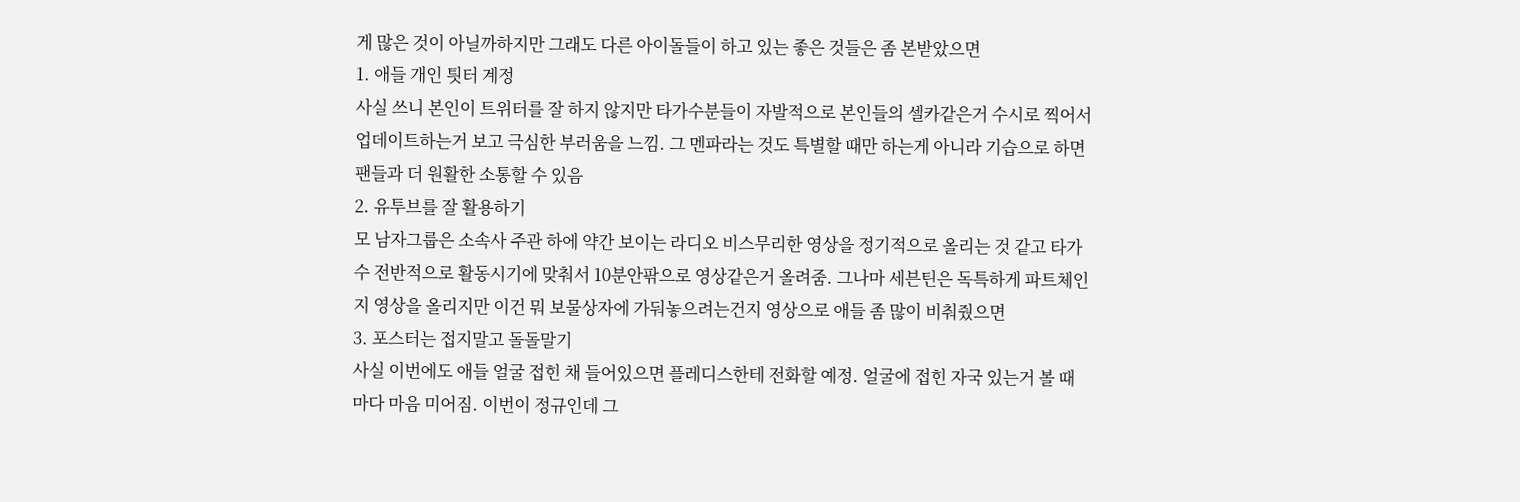게 많은 것이 아닐까하지만 그래도 다른 아이돌들이 하고 있는 좋은 것들은 좀 본받았으면
1. 애들 개인 틧터 계정
사실 쓰니 본인이 트위터를 잘 하지 않지만 타가수분들이 자발적으로 본인들의 셀카같은거 수시로 찍어서 업데이트하는거 보고 극심한 부러움을 느낌. 그 멘파라는 것도 특별할 때만 하는게 아니라 기습으로 하면 팬들과 더 원활한 소통할 수 있음
2. 유투브를 잘 활용하기
모 남자그룹은 소속사 주관 하에 약간 보이는 라디오 비스무리한 영상을 정기적으로 올리는 것 같고 타가수 전반적으로 활동시기에 맞춰서 10분안팎으로 영상같은거 올려줌. 그나마 세븐틴은 독특하게 파트체인지 영상을 올리지만 이건 뭐 보물상자에 가둬놓으려는건지 영상으로 애들 좀 많이 비춰줬으면
3. 포스터는 접지말고 돌돌말기
사실 이번에도 애들 얼굴 접힌 채 들어있으면 플레디스한테 전화할 예정. 얼굴에 접힌 자국 있는거 볼 때마다 마음 미어짐. 이번이 정규인데 그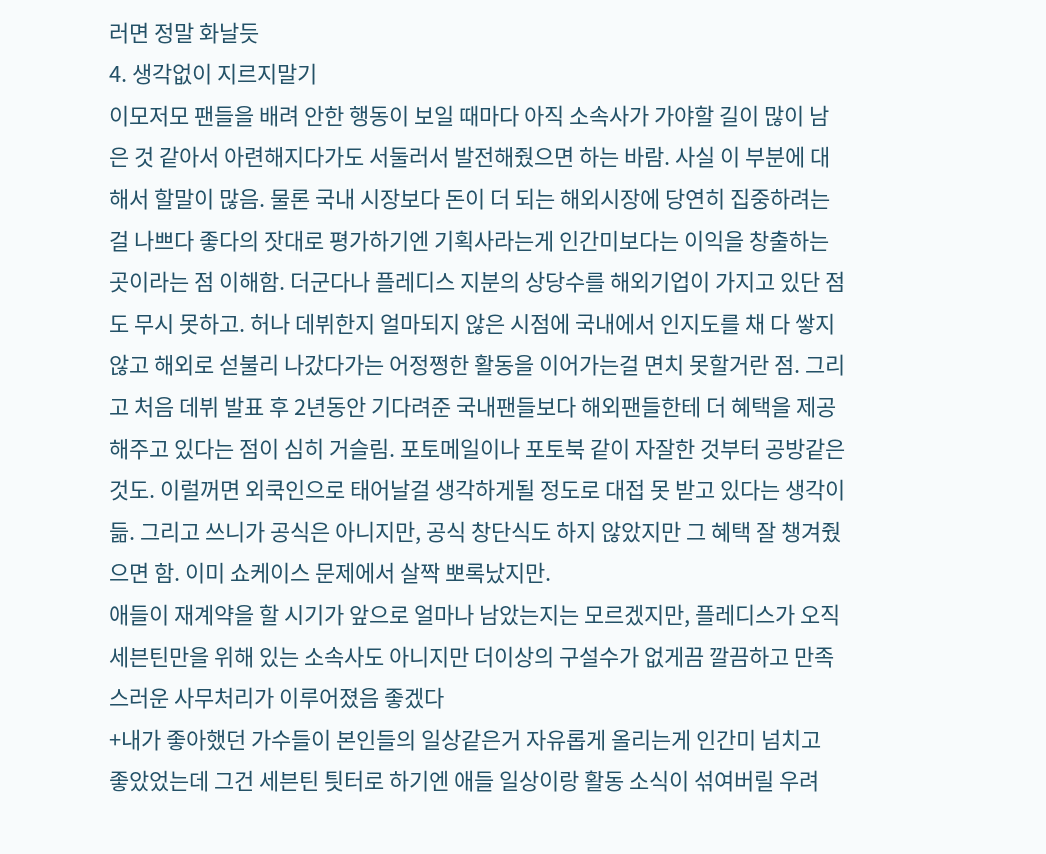러면 정말 화날듯
4. 생각없이 지르지말기
이모저모 팬들을 배려 안한 행동이 보일 때마다 아직 소속사가 가야할 길이 많이 남은 것 같아서 아련해지다가도 서둘러서 발전해줬으면 하는 바람. 사실 이 부분에 대해서 할말이 많음. 물론 국내 시장보다 돈이 더 되는 해외시장에 당연히 집중하려는걸 나쁘다 좋다의 잣대로 평가하기엔 기획사라는게 인간미보다는 이익을 창출하는 곳이라는 점 이해함. 더군다나 플레디스 지분의 상당수를 해외기업이 가지고 있단 점도 무시 못하고. 허나 데뷔한지 얼마되지 않은 시점에 국내에서 인지도를 채 다 쌓지 않고 해외로 섣불리 나갔다가는 어정쩡한 활동을 이어가는걸 면치 못할거란 점. 그리고 처음 데뷔 발표 후 2년동안 기다려준 국내팬들보다 해외팬들한테 더 혜택을 제공해주고 있다는 점이 심히 거슬림. 포토메일이나 포토북 같이 자잘한 것부터 공방같은 것도. 이럴꺼면 외쿡인으로 태어날걸 생각하게될 정도로 대접 못 받고 있다는 생각이 듦. 그리고 쓰니가 공식은 아니지만, 공식 창단식도 하지 않았지만 그 혜택 잘 챙겨줬으면 함. 이미 쇼케이스 문제에서 살짝 뽀록났지만.
애들이 재계약을 할 시기가 앞으로 얼마나 남았는지는 모르겠지만, 플레디스가 오직 세븐틴만을 위해 있는 소속사도 아니지만 더이상의 구설수가 없게끔 깔끔하고 만족스러운 사무처리가 이루어졌음 좋겠다
+내가 좋아했던 가수들이 본인들의 일상같은거 자유롭게 올리는게 인간미 넘치고 좋았었는데 그건 세븐틴 틧터로 하기엔 애들 일상이랑 활동 소식이 섞여버릴 우려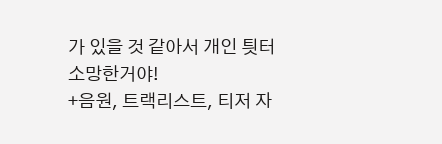가 있을 것 같아서 개인 틧터 소망한거야!
+음원, 트랙리스트, 티저 자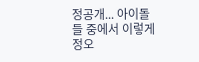정공개... 아이돌들 중에서 이렇게 정오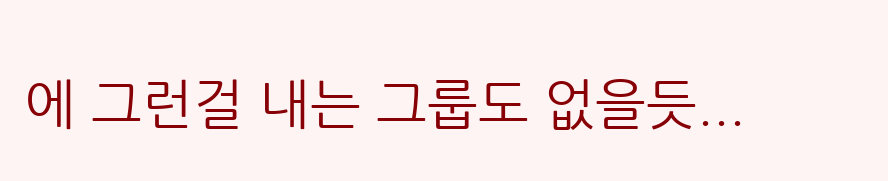에 그런걸 내는 그룹도 없을듯...